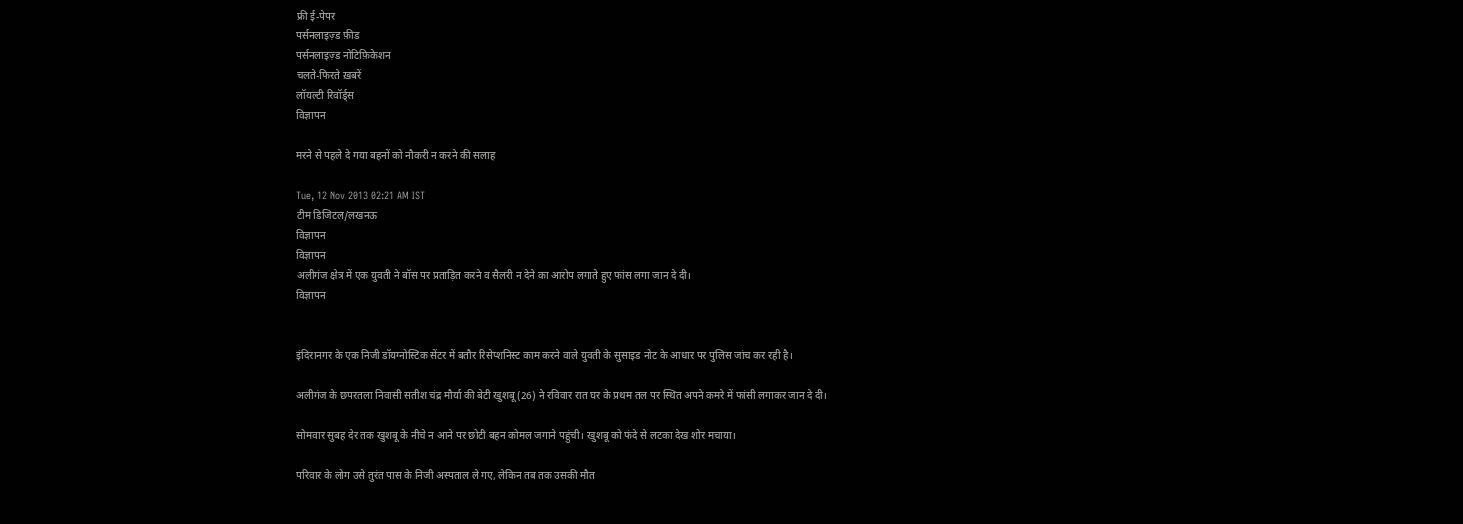फ्री ई-पेपर
पर्सनलाइज़्ड फ़ीड
पर्सनलाइज़्ड नोटिफ़िकेशन
चलते-फिरते ख़बरें
लॉयल्टी रिवॉर्ड्स
विज्ञापन

मरने से पहले दे गया बहनों को नौकरी न करने की सलाह

Tue, 12 Nov 2013 02:21 AM IST
टीम डिजिटल/लखनऊ
विज्ञापन
विज्ञापन
अलीगंज क्षेत्र में एक युवती ने बॉस पर प्रताड़ित करने व सैलरी न देने का आरोप लगाते हुए फांस लगा जान दे दी।
विज्ञापन


इंदिरानगर के एक निजी डॉयग्नोस्टिक सेंटर में बतौर रिसेप्शनिस्ट काम करने वाले युवती के सुसाइड नोट के आधार पर पुलिस जांच कर रही है।

अलीगंज के छपरतला निवासी सतीश चंद्र मौर्या की बेटी खुशबू (26) ने रविवार रात घर के प्रथम तल पर स्थित अपने कमरे में फांसी लगाकर जान दे दी।

सोमवार सुबह देर तक खुशबू के नीचे न आने पर छोटी बहन कोमल जगाने पहुंची। खुशबू को फंदे से लटका देख शोर मचाया।

परिवार के लोग उसे तुरंत पास के निजी अस्पताल ले गए, लेकिन तब तक उसकी मौत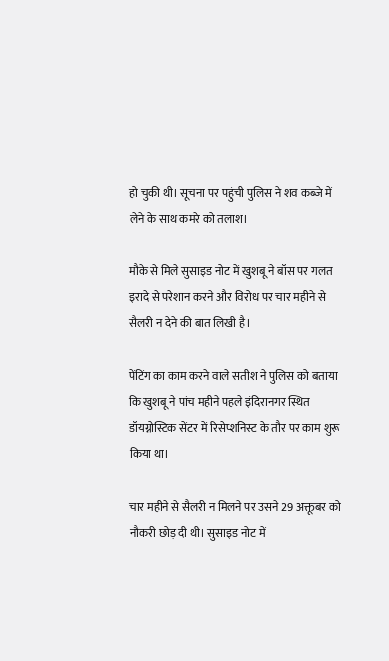हो चुकी थी। सूचना पर पहुंची पुलिस ने शव कब्जे में लेने के साथ कमरे को तलाश।

मौके से मिले सुसाइड नोट में खुशबू ने बॉस पर गलत इरादे से परेशान करने और विरोध पर चार महीने से सैलरी न देने की बात लिखी है।

पेंटिंग का काम करने वाले सतीश ने पुलिस को बताया कि खुशबू ने पांच महीने पहले इंदिरानगर स्थित डॉयग्नोस्टिक सेंटर में रिसेप्शनिस्ट के तौर पर काम शुरू किया था।

चार महीने से सैलरी न मिलने पर उसने 29 अक्तूबर को नौकरी छोड़ दी थी। सुसाइड नोट में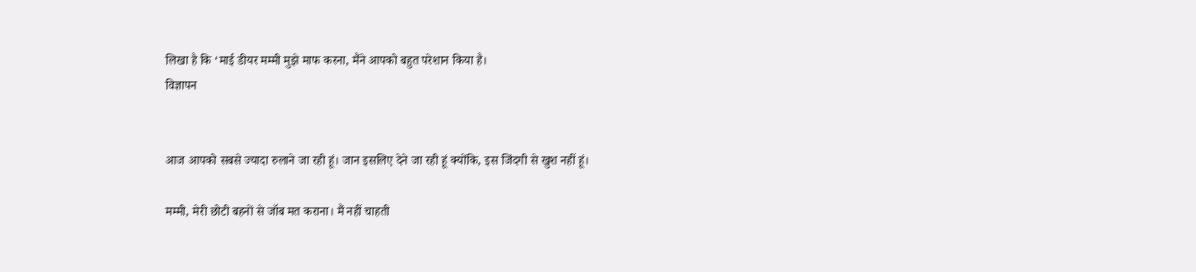लिखा है कि ‘माई डीयर मम्मी मुझे माफ करना, मैंने आपको बहुत परेशान किया है।
विज्ञापन


आज आपको सबसे ज्यादा रुलाने जा रही हूं। जान इसलिए देने जा रही हूं क्योंकि, इस जिंदगी से खुश नहीं हूं।

मम्मी, मेरी छोटी बहनों से जॉब मत कराना। मैं नहीं चाहती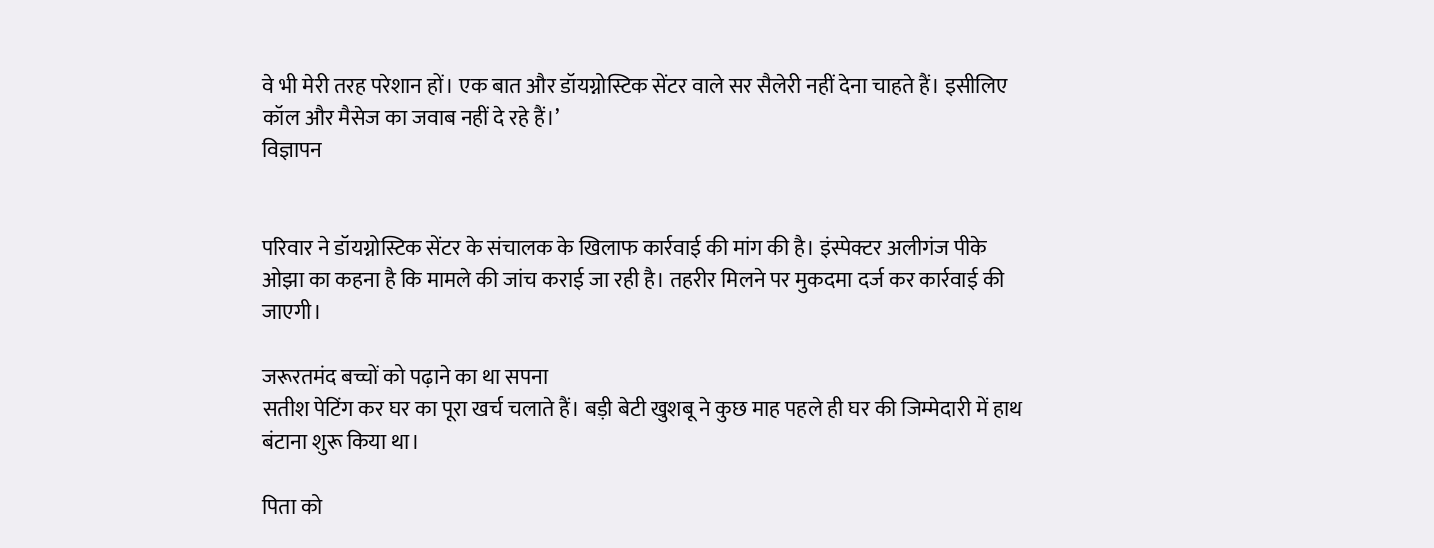वे भी मेरी तरह परेशान हों। एक बात और डॉयग्नोस्टिक सेंटर वाले सर सैलेरी नहीं देना चाहते हैं। इसीलिए कॉल और मैसेज का जवाब नहीं दे रहे हैं।’
विज्ञापन


परिवार ने डॉयग्नोस्टिक सेंटर के संचालक के खिलाफ कार्रवाई की मांग की है। इंस्पेक्टर अलीगंज पीके ओझा का कहना है कि मामले की जांच कराई जा रही है। तहरीर मिलने पर मुकदमा दर्ज कर कार्रवाई की जाएगी।

जरूरतमंद बच्चों को पढ़ाने का था सपना
सतीश पेटिंग कर घर का पूरा खर्च चलाते हैं। बड़ी बेटी खुशबू ने कुछ माह पहले ही घर की जिम्मेदारी में हाथ बंटाना शुरू किया था।

पिता को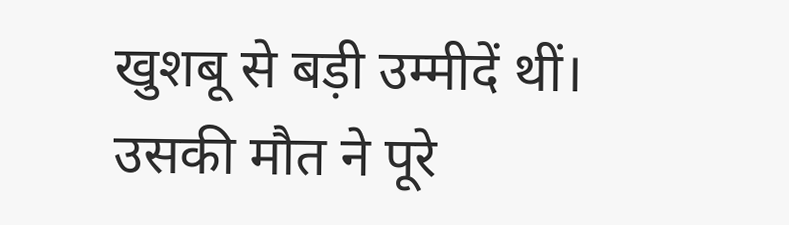खुशबू से बड़ी उम्मीदें थीं। उसकी मौत ने पूरे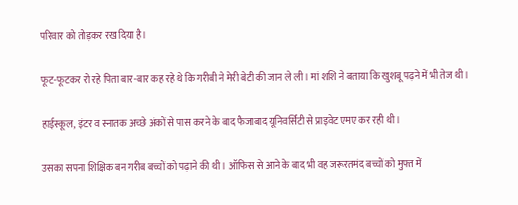परिवार को तोड़कर रख दिया है।

फूट-फूटकर रो रहे पिता बार-बार कह रहे थे कि गरीबी ने मेरी बेटी की जान ले ली। मां शशि ने बताया कि खुशबू पढ़ने में भी तेज थी।

हाईस्कूल, इंटर व स्नातक अच्छे अंकों से पास करने के बाद फैजाबाद यूनिवर्सिटी से प्राइवेट एमए कर रही थी।

उसका सपना शिक्षिक बन गरीब बच्चों को पढ़ाने की थी। ऑफिस से आने के बाद भी वह जरूरतमंद बच्चों को मुफ्त में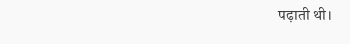पढ़ाती थी।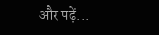और पढ़ें...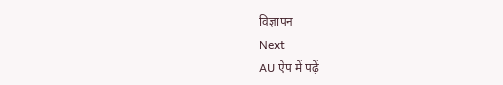विज्ञापन
Next
AU ऐप में पढ़ें